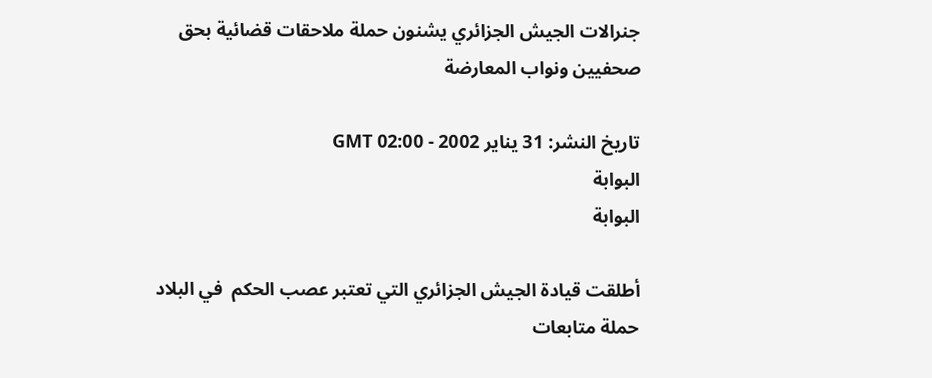جنرالات الجيش الجزائري يشنون حملة ملاحقات قضائية بحق صحفيين ونواب المعارضة

تاريخ النشر: 31 يناير 2002 - 02:00 GMT
البوابة
البوابة

أطلقت قيادة الجيش الجزائري التي تعتبر عصب الحكم  في البلاد حملة متابعات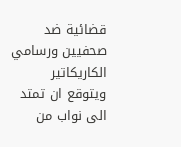قضائية ضد صحفيين ورسامي الكاريكاتير ويتوقع ان تمتد الى نواب من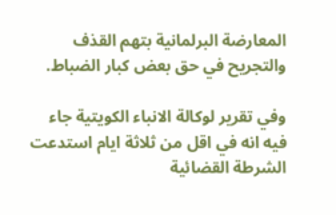المعارضة البرلمانية بتهم القذف والتجريح في حق بعض كبار الضباط.

وفي تقرير لوكالة الانباء الكويتية جاء فيه انه في اقل من ثلاثة ايام استدعت الشرطة القضائية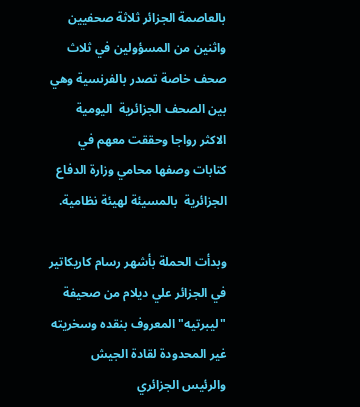بالعاصمة الجزائر ثلاثة صحفيين واثنين من المسؤولين في ثلاث صحف خاصة تصدر بالفرنسية وهي بين الصحف الجزائرية  اليومية الاكثر رواجا وحققت معهم في كتابات وصفها محامي وزارة الدفاع الجزائرية  بالمسيئة لهيئة نظامية.

وبدأت الحملة بأشهر رسام كاريكاتير في الجزائر علي ديلام من صحيفة "ليبرتيه" المعروف بنقده وسخريته غير المحدودة لقادة الجيش والرئيس الجزائري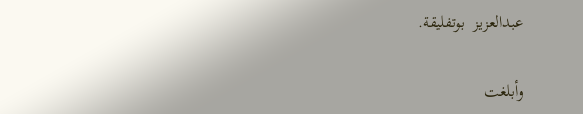عبدالعزيز  بوتفليقة.

وأبلغت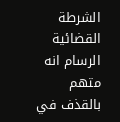الشرطة القضائية الرسام انه متهم بالقذف في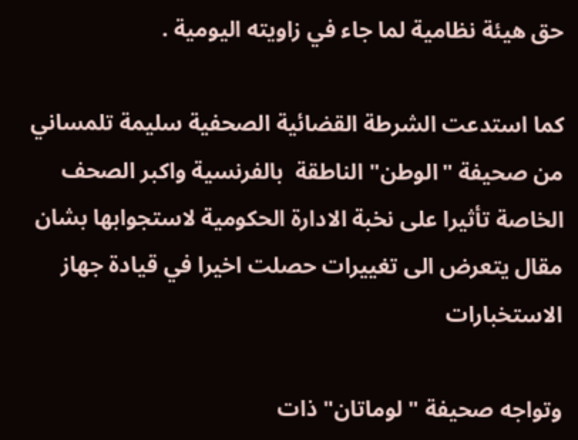حق هيئة نظامية لما جاء في زاويته اليومية .

كما استدعت الشرطة القضائية الصحفية سليمة تلمساني من صحيفة "الوطن" الناطقة  بالفرنسية واكبر الصحف الخاصة تأثيرا على نخبة الادارة الحكومية لاستجوابها بشان  مقال يتعرض الى تغييرات حصلت اخيرا في قيادة جهاز الاستخبارات

وتواجه صحيفة " لوماتان" ذات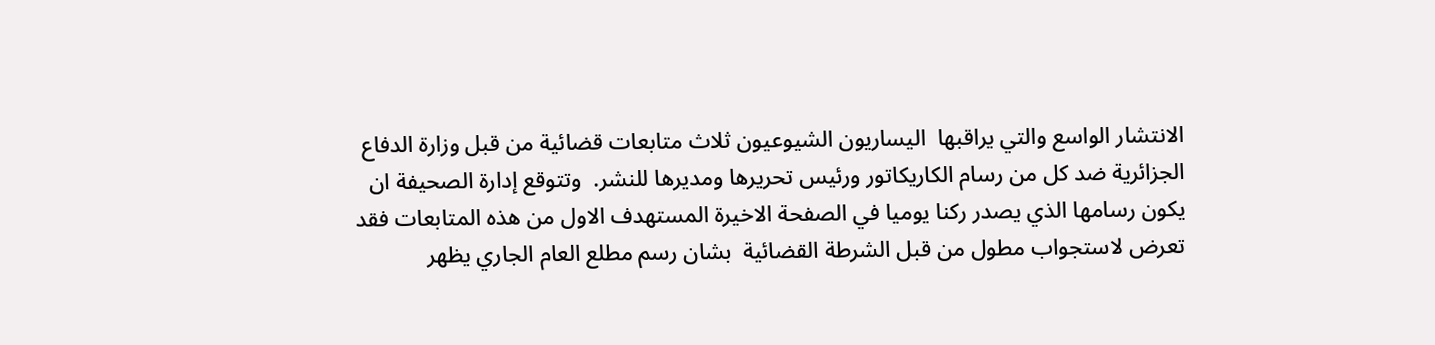الانتشار الواسع والتي يراقبها  اليساريون الشيوعيون ثلاث متابعات قضائية من قبل وزارة الدفاع الجزائرية ضد كل من رسام الكاريكاتور ورئيس تحريرها ومديرها للنشر.  وتتوقع إدارة الصحيفة ان يكون رسامها الذي يصدر ركنا يوميا في الصفحة الاخيرة المستهدف الاول من هذه المتابعات فقد تعرض لاستجواب مطول من قبل الشرطة القضائية  بشان رسم مطلع العام الجاري يظهر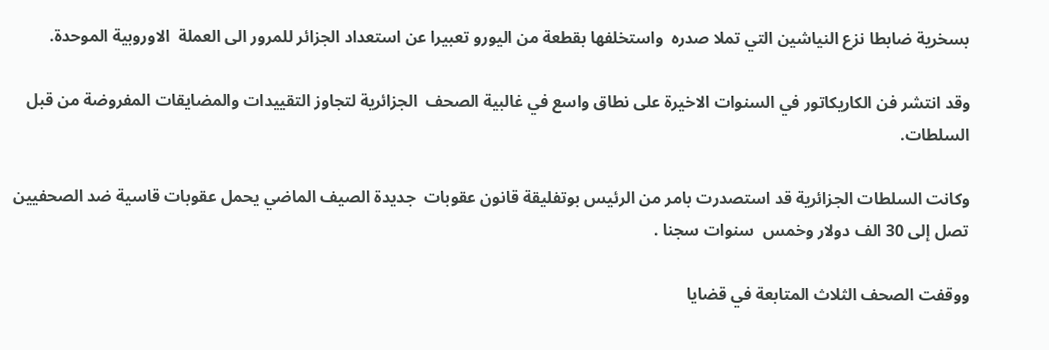بسخرية ضابطا نزع النياشين التي تملا صدره  واستخلفها بقطعة من اليورو تعبيرا عن استعداد الجزائر للمرور الى العملة  الاوروبية الموحدة.

وقد انتشر فن الكاريكاتور في السنوات الاخيرة على نطاق واسع في غالبية الصحف  الجزائرية لتجاوز التقييدات والمضايقات المفروضة من قبل السلطات.

وكانت السلطات الجزائرية قد استصدرت بامر من الرئيس بوتفليقة قانون عقوبات  جديدة الصيف الماضي يحمل عقوبات قاسية ضد الصحفيين تصل إلى 30 الف دولار وخمس  سنوات سجنا .

ووقفت الصحف الثلاث المتابعة في قضايا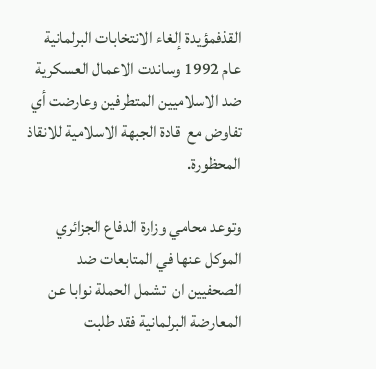القذفمؤيدة إلغاء الانتخابات البرلمانية عام 1992 وساندت الاعمال العسكرية ضد الاسلاميين المتطرفين وعارضت أي تفاوض مع  قادة الجبهة الاسلامية للانقاذ المحظورة.

وتوعد محامي وزارة الدفاع الجزائري الموكل عنها في المتابعات ضد الصحفيين ان  تشمل الحملة نوابا عن المعارضة البرلمانية فقد طلبت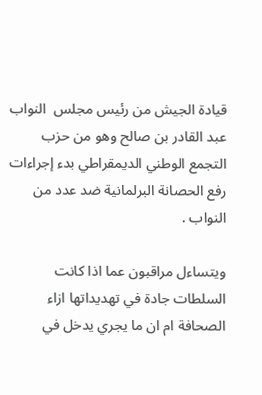قيادة الجيش من رئيس مجلس  النواب عبد القادر بن صالح وهو من حزب التجمع الوطني الديمقراطي بدء إجراءات رفع الحصانة البرلمانية ضد عدد من النواب .

ويتساءل مراقبون عما اذا كانت السلطات جادة في تهديداتها ازاء الصحافة ام ان ما يجري يدخل في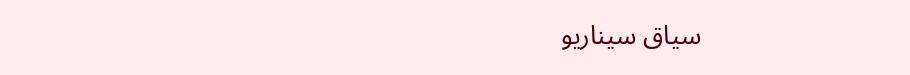سياق سيناريو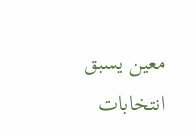معين يسبق انتخابات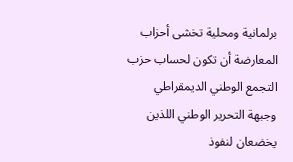برلمانية ومحلية تخشى أحزاب المعارضة أن تكون لحساب حزب التجمع الوطني الديمقراطي وجبهة التحرير الوطني اللذين يخضعان لنفوذ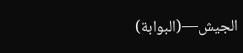الجيش—(البوابة)